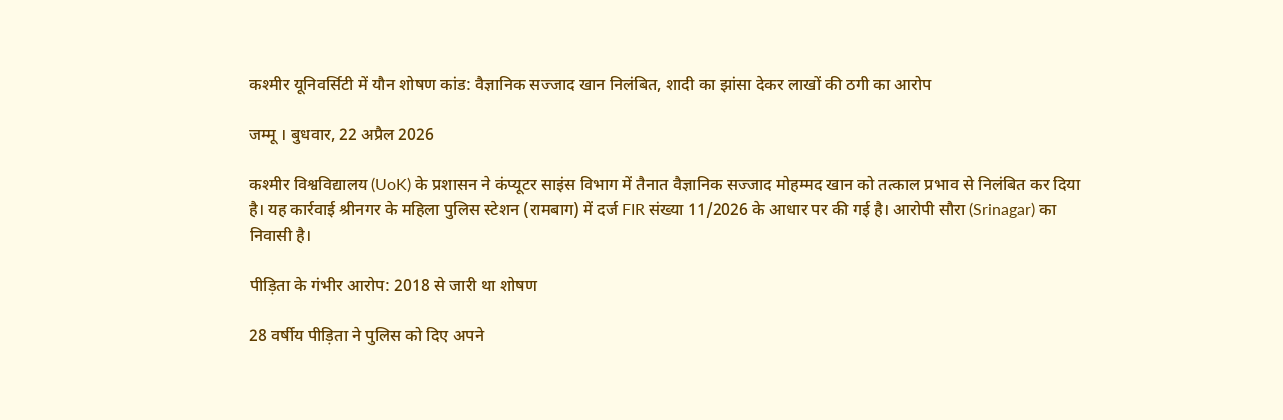कश्मीर यूनिवर्सिटी में यौन शोषण कांड: वैज्ञानिक सज्जाद खान निलंबित, शादी का झांसा देकर लाखों की ठगी का आरोप

जम्मू । बुधवार, 22 अप्रैल 2026

कश्मीर विश्वविद्यालय (UoK) के प्रशासन ने कंप्यूटर साइंस विभाग में तैनात वैज्ञानिक सज्जाद मोहम्मद खान को तत्काल प्रभाव से निलंबित कर दिया है। यह कार्रवाई श्रीनगर के महिला पुलिस स्टेशन (रामबाग) में दर्ज FIR संख्या 11/2026 के आधार पर की गई है। आरोपी सौरा (Srinagar) का निवासी है।

पीड़िता के गंभीर आरोप: 2018 से जारी था शोषण

28 वर्षीय पीड़िता ने पुलिस को दिए अपने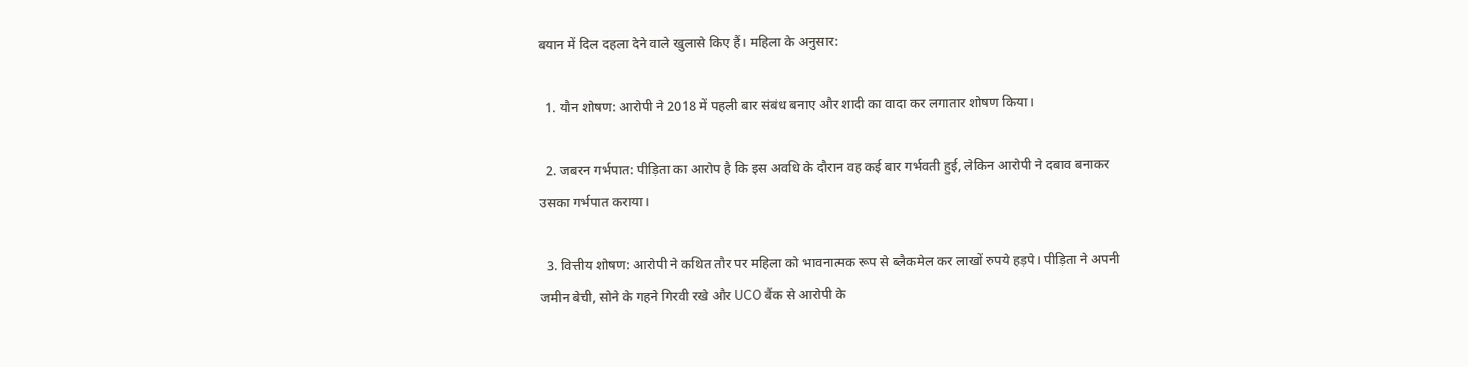बयान में दिल दहला देने वाले खुलासे किए हैं। महिला के अनुसार:

  1. यौन शोषण: आरोपी ने 2018 में पहली बार संबंध बनाए और शादी का वादा कर लगातार शोषण किया।

  2. जबरन गर्भपात: पीड़िता का आरोप है कि इस अवधि के दौरान वह कई बार गर्भवती हुई, लेकिन आरोपी ने दबाव बनाकर उसका गर्भपात कराया।

  3. वित्तीय शोषण: आरोपी ने कथित तौर पर महिला को भावनात्मक रूप से ब्लैकमेल कर लाखों रुपये हड़पे। पीड़िता ने अपनी जमीन बेची, सोने के गहने गिरवी रखे और UCO बैंक से आरोपी के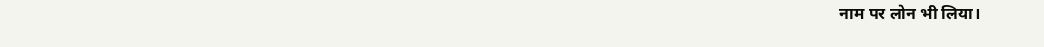नाम पर लोन भी लिया।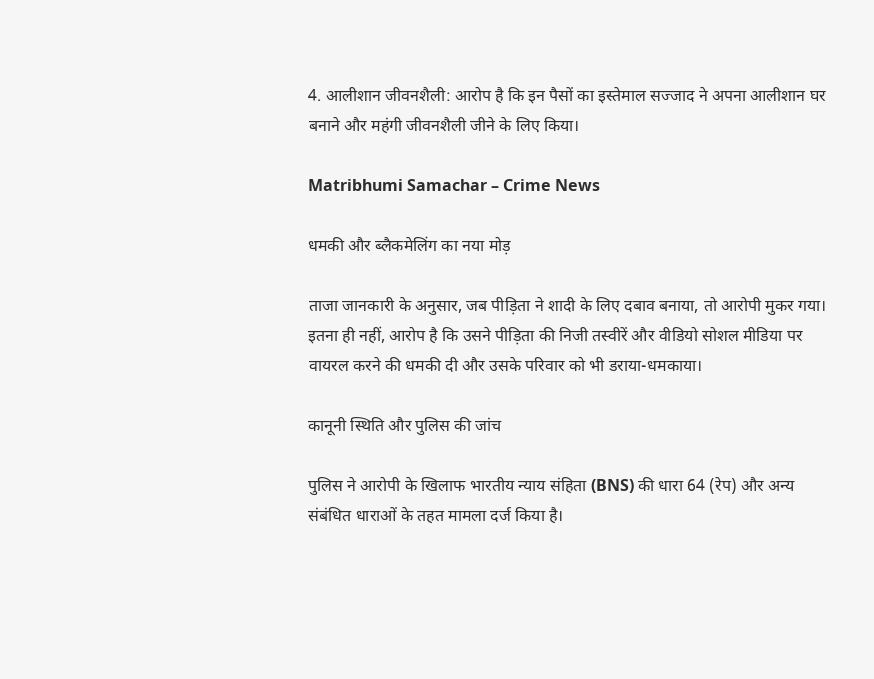4. आलीशान जीवनशैली: आरोप है कि इन पैसों का इस्तेमाल सज्जाद ने अपना आलीशान घर बनाने और महंगी जीवनशैली जीने के लिए किया।

Matribhumi Samachar – Crime News

धमकी और ब्लैकमेलिंग का नया मोड़

ताजा जानकारी के अनुसार, जब पीड़िता ने शादी के लिए दबाव बनाया, तो आरोपी मुकर गया। इतना ही नहीं, आरोप है कि उसने पीड़िता की निजी तस्वीरें और वीडियो सोशल मीडिया पर वायरल करने की धमकी दी और उसके परिवार को भी डराया-धमकाया।

कानूनी स्थिति और पुलिस की जांच

पुलिस ने आरोपी के खिलाफ भारतीय न्याय संहिता (BNS) की धारा 64 (रेप) और अन्य संबंधित धाराओं के तहत मामला दर्ज किया है।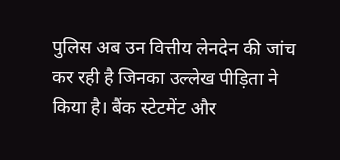पुलिस अब उन वित्तीय लेनदेन की जांच कर रही है जिनका उल्लेख पीड़िता ने किया है। बैंक स्टेटमेंट और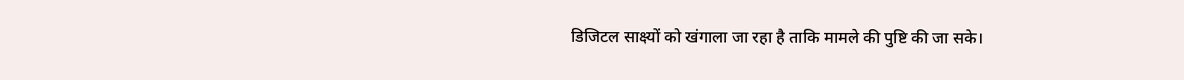डिजिटल साक्ष्यों को खंगाला जा रहा है ताकि मामले की पुष्टि की जा सके।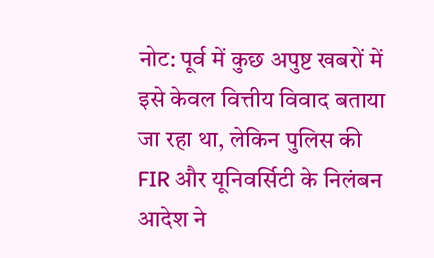नोट: पूर्व में कुछ अपुष्ट खबरों में इसे केवल वित्तीय विवाद बताया जा रहा था, लेकिन पुलिस की FIR और यूनिवर्सिटी के निलंबन आदेश ने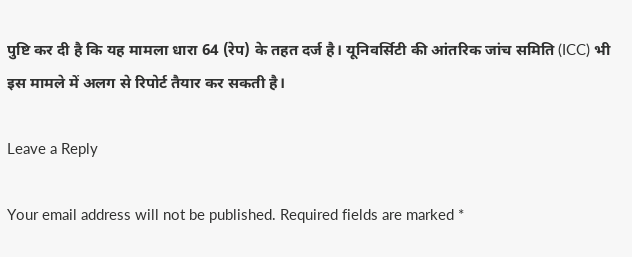पुष्टि कर दी है कि यह मामला धारा 64 (रेप) के तहत दर्ज है। यूनिवर्सिटी की आंतरिक जांच समिति (ICC) भी इस मामले में अलग से रिपोर्ट तैयार कर सकती है।

Leave a Reply

Your email address will not be published. Required fields are marked *